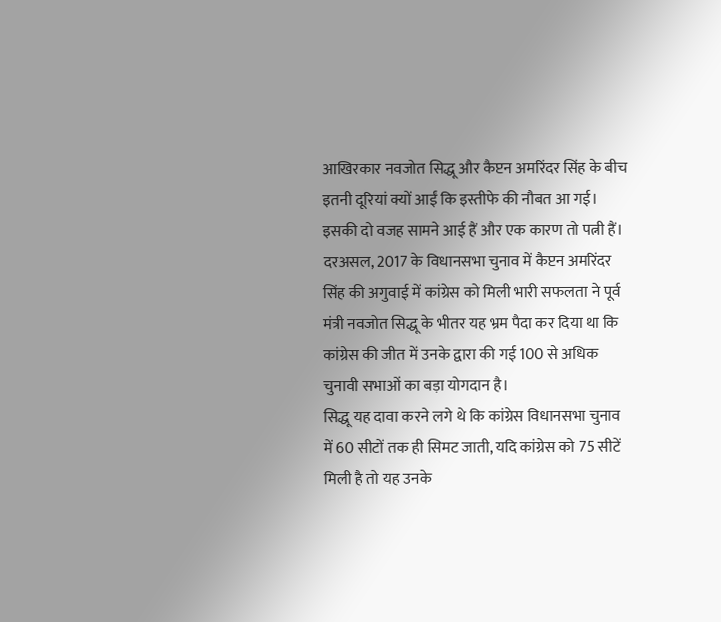आखिरकार नवजोत सिद्धू और कैप्टन अमरिंदर सिंह के बीच इतनी दूरियां क्यों आईं कि इस्तीफे की नौबत आ गई। इसकी दो वजह सामने आई हैं और एक कारण तो पत्नी हैं। दरअसल, 2017 के विधानसभा चुनाव में कैप्टन अमरिंदर सिंह की अगुवाई में कांग्रेस को मिली भारी सफलता ने पूर्व मंत्री नवजोत सिद्धू के भीतर यह भ्रम पैदा कर दिया था कि कांग्रेस की जीत में उनके द्वारा की गई 100 से अधिक चुनावी सभाओं का बड़ा योगदान है।
सिद्धू यह दावा करने लगे थे कि कांग्रेस विधानसभा चुनाव में 60 सीटों तक ही सिमट जाती, यदि कांग्रेस को 75 सीटें मिली है तो यह उनके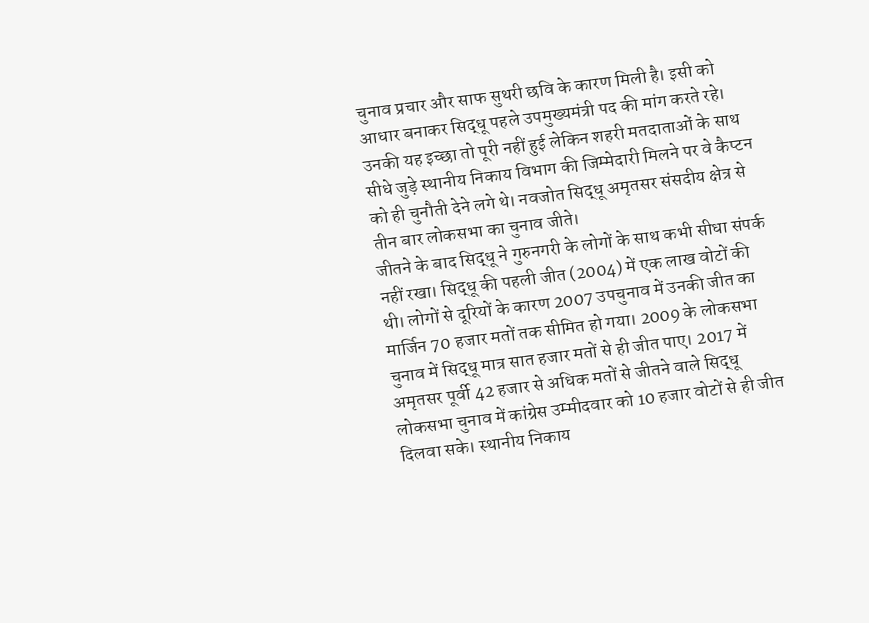चुनाव प्रचार और साफ सुथरी छवि के कारण मिली है। इसी को आधार बनाकर सिद्धू पहले उपमुख्यमंत्री पद की मांग करते रहे। उनकी यह इच्छा तो पूरी नहीं हुई लेकिन शहरी मतदाताओं के साथ सीधे जुड़े स्थानीय निकाय विभाग की जिम्मेदारी मिलने पर वे कैप्टन को ही चुनौती देने लगे थे। नवजोत सिद्धू अमृतसर संसदीय क्षेत्र से तीन बार लोकसभा का चुनाव जीते।
जीतने के बाद सिद्धू ने गुरुनगरी के लोगों के साथ कभी सीधा संपर्क नहीं रखा। सिद्धू की पहली जीत (2004) में एक लाख वोटों की थी। लोगों से दूरियों के कारण 2007 उपचुनाव में उनकी जीत का मार्जिन 70 हजार मतों तक सीमित हो गया। 2009 के लोकसभा चुनाव में सिद्धू मात्र सात हजार मतों से ही जीत पाए। 2017 में अमृतसर पूर्वी 42 हजार से अधिक मतों से जीतने वाले सिद्धू लोकसभा चुनाव में कांग्रेस उम्मीदवार को 10 हजार वोटों से ही जीत दिलवा सके। स्थानीय निकाय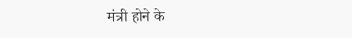मंत्री होने के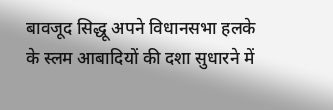बावजूद सिद्धू अपने विधानसभा हलके के स्लम आबादियों की दशा सुधारने में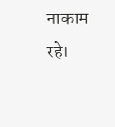नाकाम रहे।